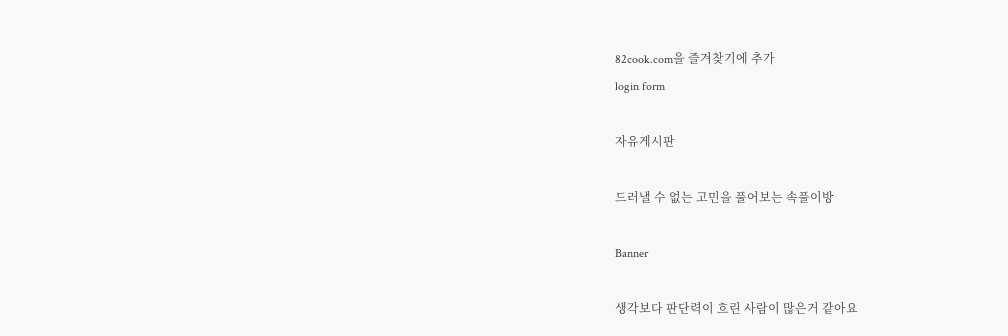82cook.com을 즐겨찾기에 추가
login form

자유게시판

드러낼 수 없는 고민을 풀어보는 속풀이방

Banner

생각보다 판단력이 흐린 사람이 많은거 같아요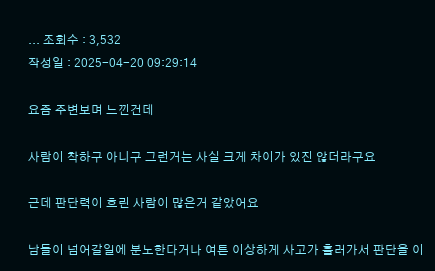... 조회수 : 3,532
작성일 : 2025-04-20 09:29:14

요즘 주변보며 느낀건데

사람이 착하구 아니구 그런거는 사실 크게 차이가 있진 않더라구요

근데 판단력이 흐린 사람이 많은거 같았어요

남들이 넘어갈일에 분노한다거나 여튼 이상하게 사고가 흘러가서 판단을 이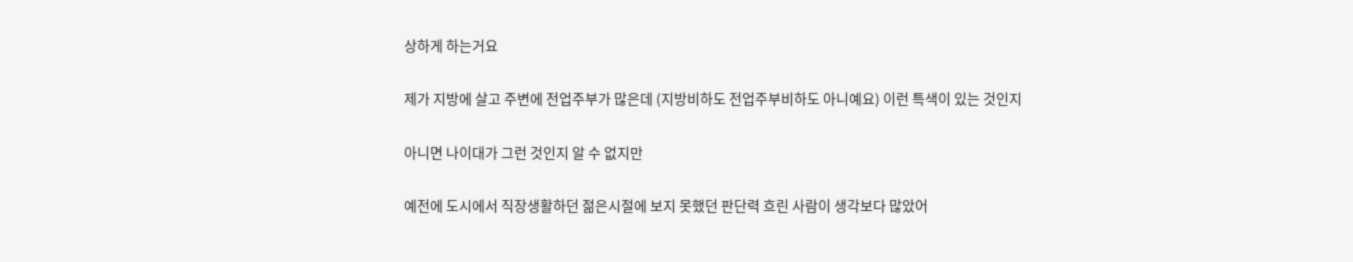상하게 하는거요

제가 지방에 살고 주변에 전업주부가 많은데 (지방비하도 전업주부비하도 아니예요) 이런 특색이 있는 것인지

아니면 나이대가 그런 것인지 알 수 없지만

예전에 도시에서 직장생활하던 젊은시절에 보지 못했던 판단력 흐린 사람이 생각보다 많았어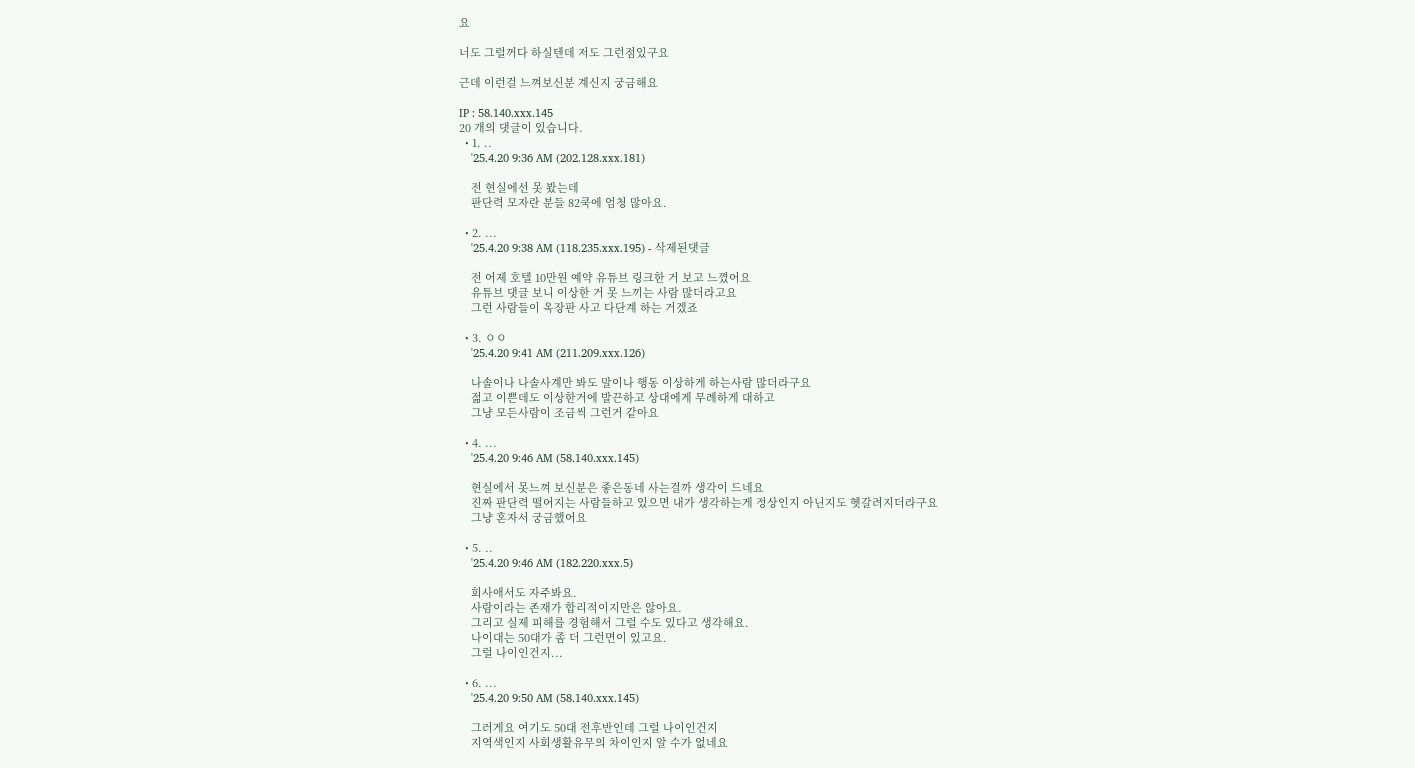요

너도 그럴꺼다 하실텐데 저도 그런점있구요

근데 이런걸 느껴보신분 계신지 궁금해요

IP : 58.140.xxx.145
20 개의 댓글이 있습니다.
  • 1. ..
    '25.4.20 9:36 AM (202.128.xxx.181)

    전 현실에선 못 봤는데
    판단력 모자란 분들 82쿡에 엄청 많아요.

  • 2. ...
    '25.4.20 9:38 AM (118.235.xxx.195) - 삭제된댓글

    전 어제 호텔 10만원 예약 유튜브 링크한 거 보고 느꼈어요
    유튜브 댓글 보니 이상한 거 못 느끼는 사람 많더라고요
    그런 사람들이 옥장판 사고 다단계 하는 거겠죠

  • 3. ㅇㅇ
    '25.4.20 9:41 AM (211.209.xxx.126)

    나솔이나 나솔사계만 봐도 말이나 행동 이상하게 하는사람 많더라구요
    젊고 이쁜데도 이상한거에 발끈하고 상대에게 무례하게 대하고
    그냥 모든사람이 조금씩 그런거 같아요

  • 4. ...
    '25.4.20 9:46 AM (58.140.xxx.145)

    현실에서 못느껴 보신분은 좋은동네 사는걸까 생각이 드네요
    진짜 판단력 떨어지는 사람들하고 있으면 내가 생각하는게 정상인지 아닌지도 헷갈려지더라구요
    그냥 혼자서 궁금했어요

  • 5. ..
    '25.4.20 9:46 AM (182.220.xxx.5)

    회사애서도 자주봐요.
    사람이라는 존재가 합리적이지만은 않아요.
    그리고 실제 피해를 경험해서 그럴 수도 있다고 생각해요.
    나이대는 50대가 좀 더 그런면이 있고요.
    그럴 나이인건지...

  • 6. ...
    '25.4.20 9:50 AM (58.140.xxx.145)

    그러게요 여기도 50대 전후반인데 그럴 나이인건지
    지역색인지 사회생활유무의 차이인지 알 수가 없네요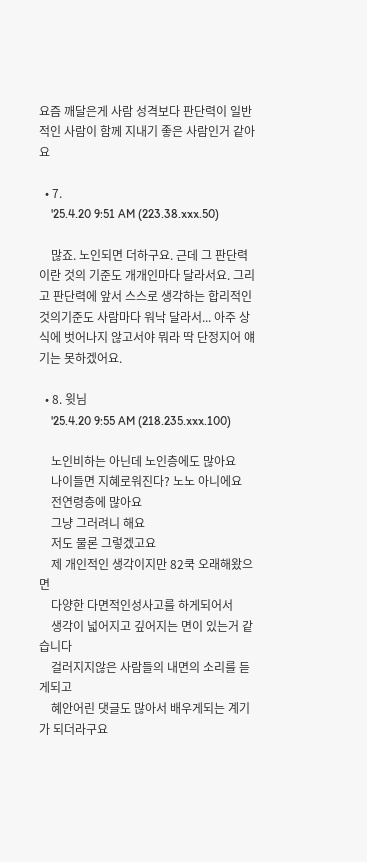요즘 깨달은게 사람 성격보다 판단력이 일반적인 사람이 함께 지내기 좋은 사람인거 같아요

  • 7.
    '25.4.20 9:51 AM (223.38.xxx.50)

    많죠. 노인되면 더하구요. 근데 그 판단력 이란 것의 기준도 개개인마다 달라서요. 그리고 판단력에 앞서 스스로 생각하는 합리적인 것의기준도 사람마다 워낙 달라서... 아주 상식에 벗어나지 않고서야 뭐라 딱 단정지어 얘기는 못하겠어요.

  • 8. 윗님
    '25.4.20 9:55 AM (218.235.xxx.100)

    노인비하는 아닌데 노인층에도 많아요
    나이들면 지혜로워진다? 노노 아니에요
    전연령층에 많아요
    그냥 그러려니 해요
    저도 물론 그렇겠고요
    제 개인적인 생각이지만 82쿡 오래해왔으면
    다양한 다면적인성사고를 하게되어서
    생각이 넓어지고 깊어지는 면이 있는거 같습니다
    걸러지지않은 사람들의 내면의 소리를 듣게되고
    혜안어린 댓글도 많아서 배우게되는 계기가 되더라구요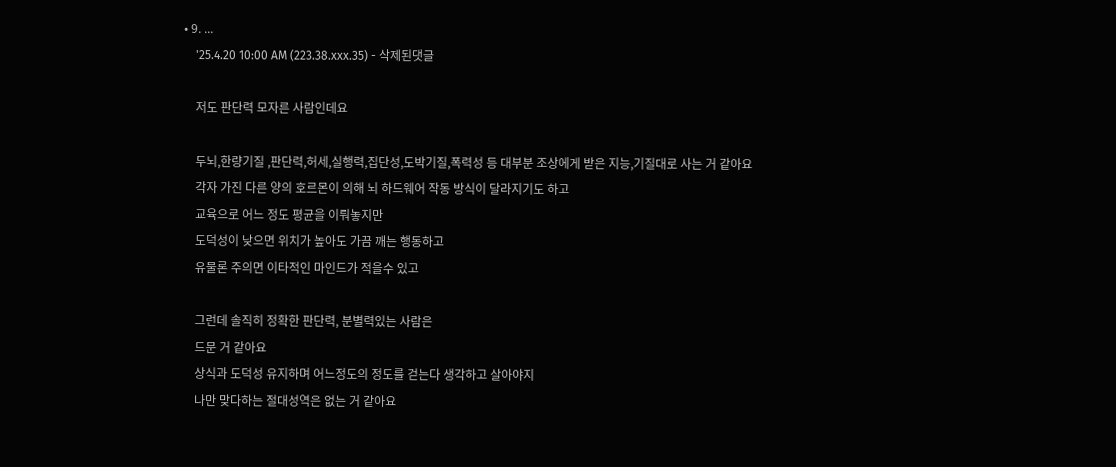• 9. ...
    '25.4.20 10:00 AM (223.38.xxx.35) - 삭제된댓글

    저도 판단력 모자른 사람인데요

    두뇌,한량기질 ,판단력,허세,실행력,집단성,도박기질,폭력성 등 대부분 조상에게 받은 지능,기질대로 사는 거 같아요
    각자 가진 다른 양의 호르몬이 의해 뇌 하드웨어 작동 방식이 달라지기도 하고
    교육으로 어느 정도 평균을 이뤄놓지만
    도덕성이 낮으면 위치가 높아도 가끔 깨는 행동하고
    유물론 주의면 이타적인 마인드가 적을수 있고

    그런데 솔직히 정확한 판단력, 분별력있는 사람은
    드문 거 같아요
    상식과 도덕성 유지하며 어느정도의 정도를 걷는다 생각하고 살아야지
    나만 맞다하는 절대성역은 없는 거 같아요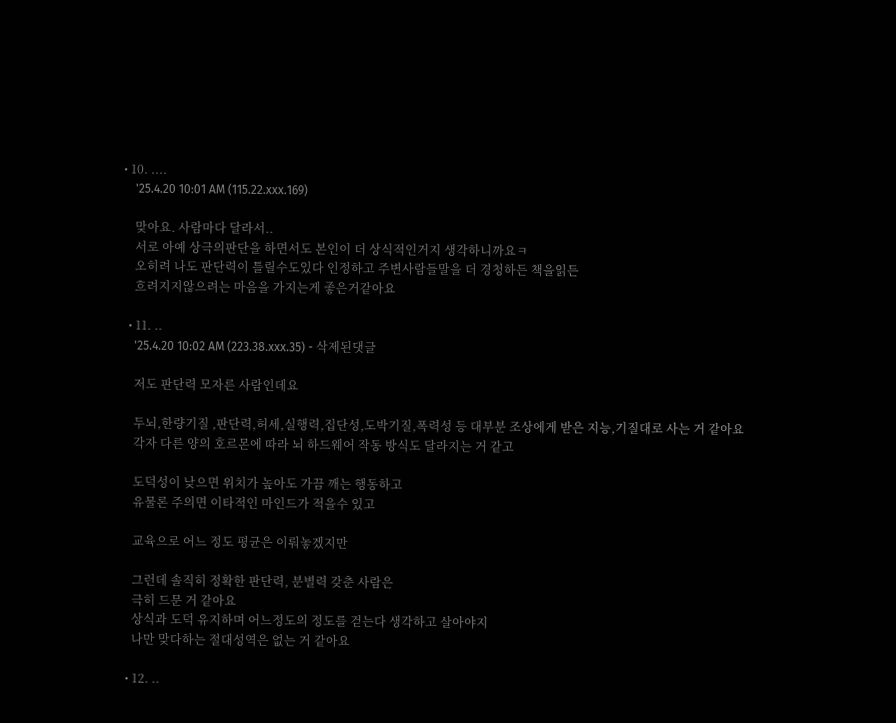• 10. ....
    '25.4.20 10:01 AM (115.22.xxx.169)

    맞아요. 사람마다 달라서..
    서로 아예 상극의판단을 하면서도 본인이 더 상식적인거지 생각하니까요ㅋ
    오히려 나도 판단력이 틀릴수도있다 인정하고 주변사람들말을 더 경청하든 책을읽든
    흐려지지않으려는 마음을 가지는게 좋은거같아요

  • 11. ..
    '25.4.20 10:02 AM (223.38.xxx.35) - 삭제된댓글

    저도 판단력 모자른 사람인데요

    두뇌,한량기질 ,판단력,허세,실행력,집단성,도박기질,폭력성 등 대부분 조상에게 받은 지능,기질대로 사는 거 같아요
    각자 다른 양의 호르몬에 따라 뇌 하드웨어 작동 방식도 달라지는 거 같고

    도덕성이 낮으면 위치가 높아도 가끔 깨는 행동하고
    유물론 주의면 이타적인 마인드가 적을수 있고

    교육으로 어느 정도 평균은 이뤄놓겠지만

    그런데 솔직히 정확한 판단력, 분별력 갖춘 사람은
    극히 드문 거 같아요
    상식과 도덕 유지하며 어느정도의 정도를 걷는다 생각하고 살아야지
    나만 맞다하는 절대성역은 없는 거 같아요

  • 12. ..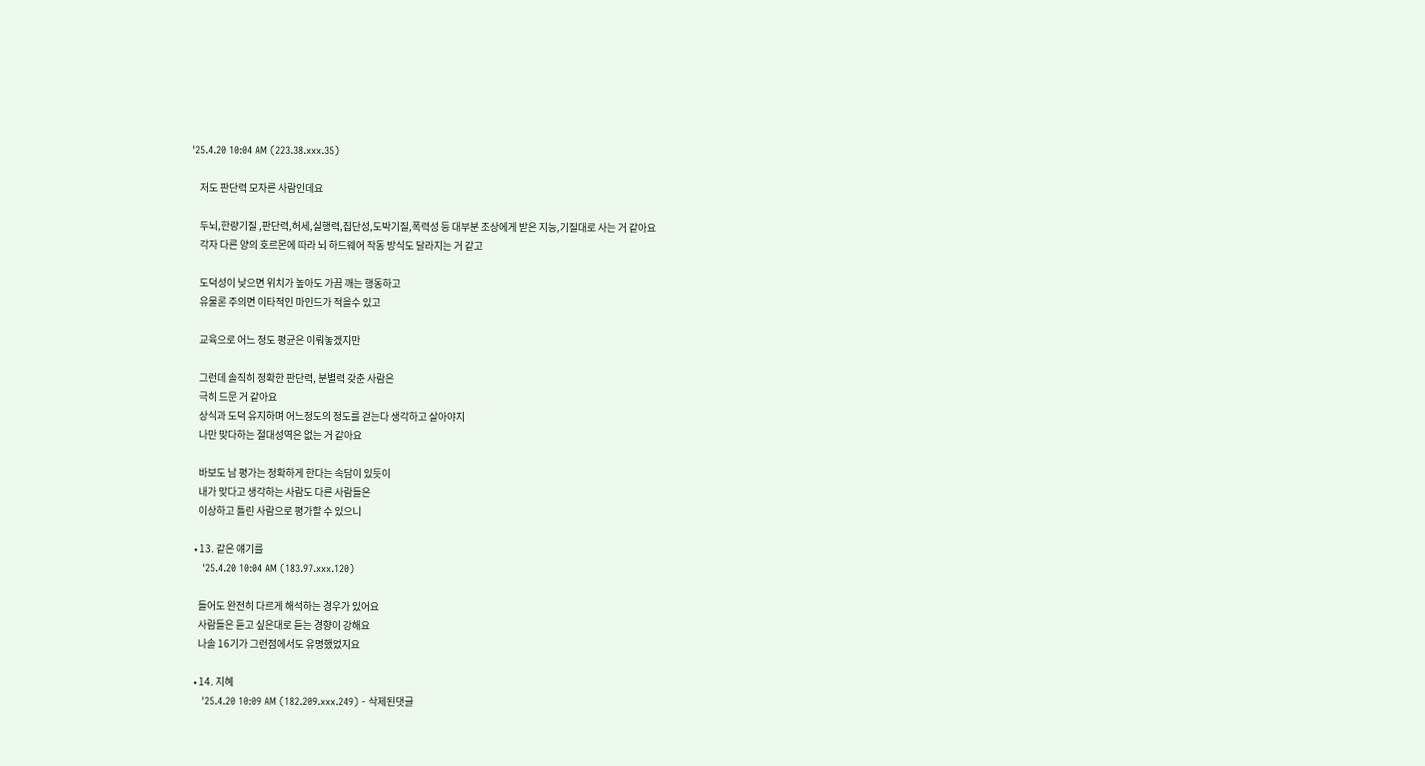'25.4.20 10:04 AM (223.38.xxx.35)

    저도 판단력 모자른 사람인데요

    두뇌,한량기질 ,판단력,허세,실행력,집단성,도박기질,폭력성 등 대부분 조상에게 받은 지능,기질대로 사는 거 같아요
    각자 다른 양의 호르몬에 따라 뇌 하드웨어 작동 방식도 달라지는 거 같고

    도덕성이 낮으면 위치가 높아도 가끔 깨는 행동하고
    유물론 주의면 이타적인 마인드가 적을수 있고

    교육으로 어느 정도 평균은 이뤄놓겠지만

    그런데 솔직히 정확한 판단력, 분별력 갖춘 사람은
    극히 드문 거 같아요
    상식과 도덕 유지하며 어느정도의 정도를 걷는다 생각하고 살아야지
    나만 맞다하는 절대성역은 없는 거 같아요

    바보도 남 평가는 정확하게 한다는 속담이 있듯이
    내가 맞다고 생각하는 사람도 다른 사람들은
    이상하고 틀린 사람으로 평가할 수 있으니

  • 13. 같은 얘기를
    '25.4.20 10:04 AM (183.97.xxx.120)

    들어도 완전히 다르게 해석하는 경우가 있어요
    사람들은 듣고 싶은대로 듣는 경향이 강해요
    나솔 16기가 그런점에서도 유명했었지요

  • 14. 지혜
    '25.4.20 10:09 AM (182.209.xxx.249) - 삭제된댓글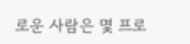로운 사람은 몇 프로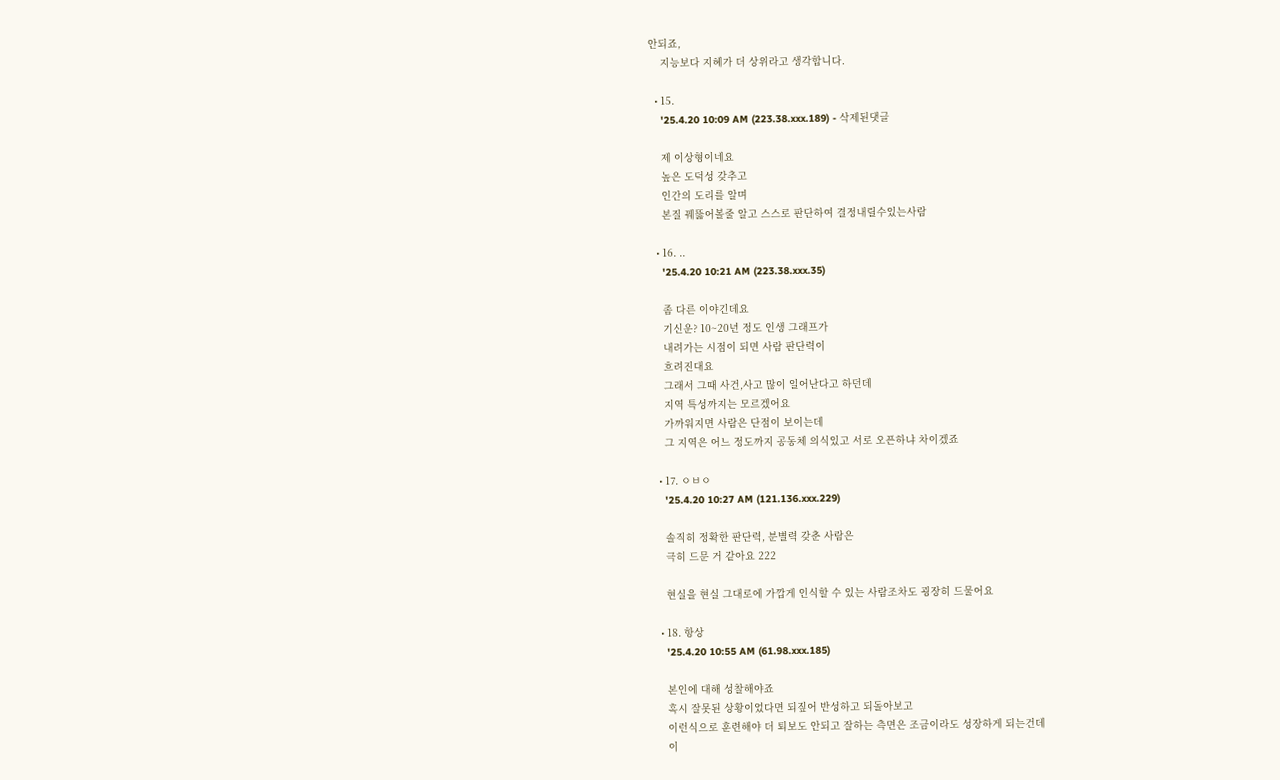안되죠,
    지능보다 지혜가 더 상위라고 생각합니다.

  • 15.
    '25.4.20 10:09 AM (223.38.xxx.189) - 삭제된댓글

    제 이상형이네요
    높은 도덕성 갖추고
    인간의 도리를 알며
    본질 꿰뚫어볼줄 알고 스스로 판단하여 결정내릴수있는사람

  • 16. ..
    '25.4.20 10:21 AM (223.38.xxx.35)

    좀 다른 이야긴데요
    기신운? 10~20년 정도 인생 그래프가
    내려가는 시점이 되면 사람 판단력이
    흐려진대요
    그래서 그때 사건,사고 많이 일어난다고 하던데
    지역 특성까지는 모르겠어요
    가까워지면 사람은 단점이 보이는데
    그 지역은 어느 정도까지 공동체 의식있고 서로 오픈하냐 차이겠죠

  • 17. ㅇㅂㅇ
    '25.4.20 10:27 AM (121.136.xxx.229)

    솔직히 정확한 판단력, 분별력 갖춘 사람은
    극히 드문 거 같아요 222

    현실을 현실 그대로에 가깝게 인식할 수 있는 사람조차도 굉장히 드물어요

  • 18. 항상
    '25.4.20 10:55 AM (61.98.xxx.185)

    본인에 대해 성찰해야죠
    혹시 잘못된 상황이었다면 되짚어 반성하고 되돌아보고
    이런식으로 훈련해야 더 퇴보도 안되고 잘하는 측면은 조금이라도 성장하게 되는건데
    이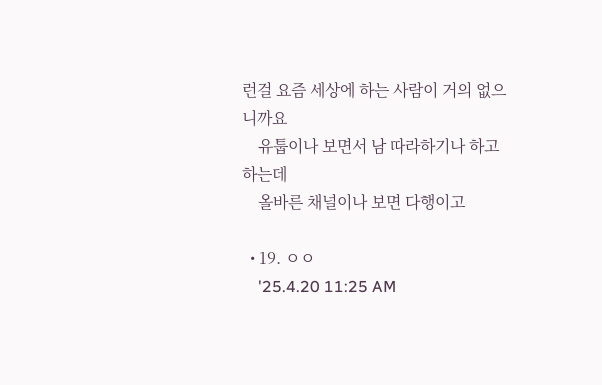런걸 요즘 세상에 하는 사람이 거의 없으니까요
    유툽이나 보면서 남 따라하기나 하고 하는데
    올바른 채널이나 보면 다행이고

  • 19. ㅇㅇ
    '25.4.20 11:25 AM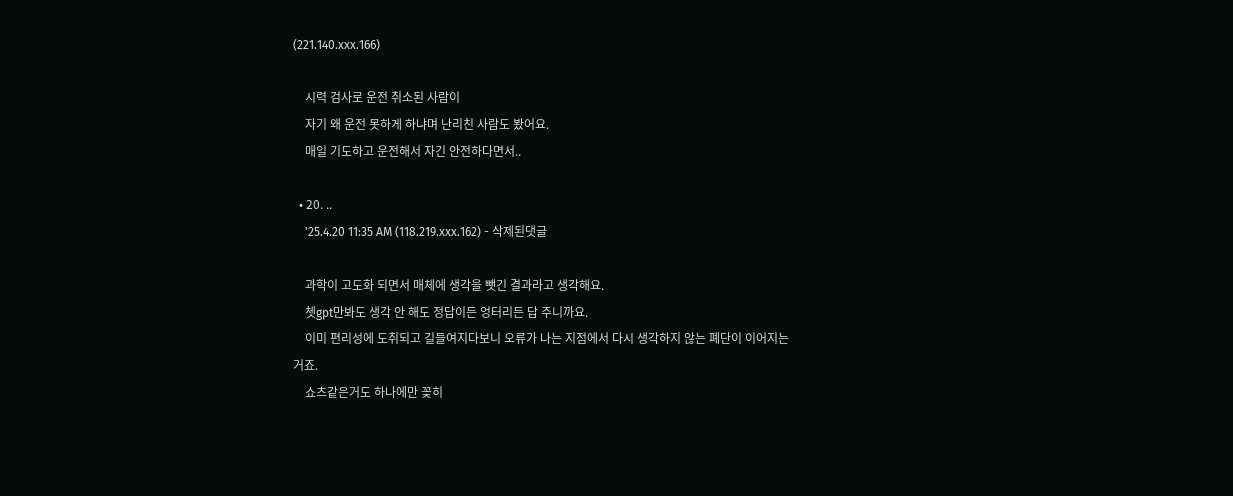(221.140.xxx.166)

    시력 검사로 운전 취소된 사람이
    자기 왜 운전 못하게 하냐며 난리친 사람도 봤어요.
    매일 기도하고 운전해서 자긴 안전하다면서..

  • 20. ..
    '25.4.20 11:35 AM (118.219.xxx.162) - 삭제된댓글

    과학이 고도화 되면서 매체에 생각을 뺏긴 결과라고 생각해요.
    쳇gpt만봐도 생각 안 해도 정답이든 엉터리든 답 주니까요.
    이미 편리성에 도취되고 길들여지다보니 오류가 나는 지점에서 다시 생각하지 않는 폐단이 이어지는거죠.
    쇼츠같은거도 하나에만 꽂히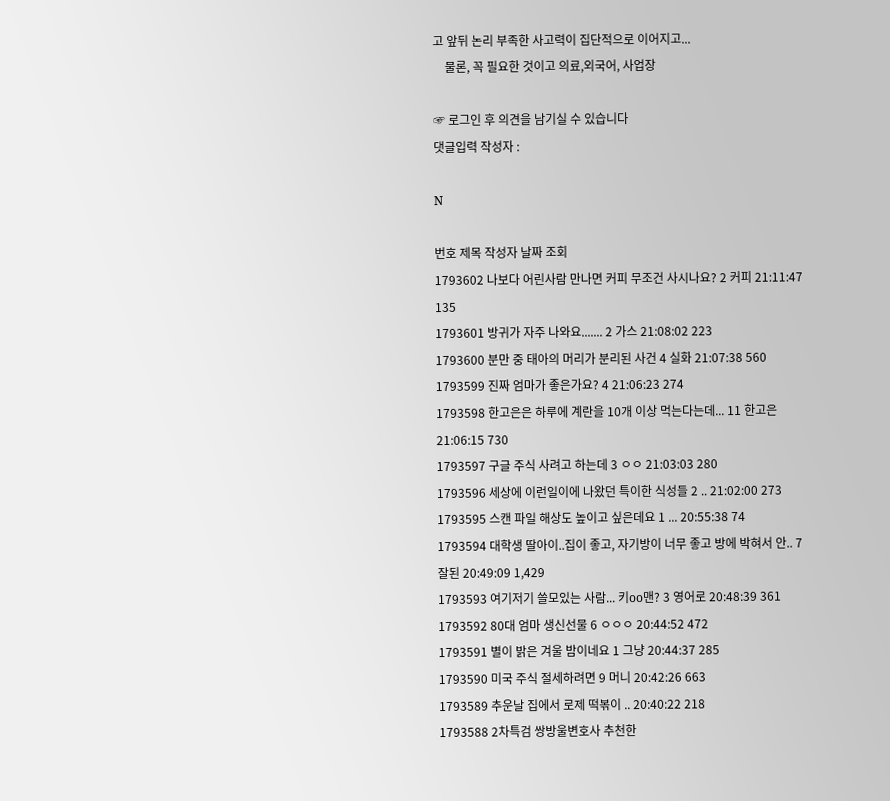고 앞뒤 논리 부족한 사고력이 집단적으로 이어지고...
    물론, 꼭 필요한 것이고 의료,외국어, 사업장

☞ 로그인 후 의견을 남기실 수 있습니다
댓글입력 작성자 :

N

번호 제목 작성자 날짜 조회
1793602 나보다 어린사람 만나면 커피 무조건 사시나요? 2 커피 21:11:47 135
1793601 방귀가 자주 나와요....... 2 가스 21:08:02 223
1793600 분만 중 태아의 머리가 분리된 사건 4 실화 21:07:38 560
1793599 진짜 엄마가 좋은가요? 4 21:06:23 274
1793598 한고은은 하루에 계란을 10개 이상 먹는다는데... 11 한고은 21:06:15 730
1793597 구글 주식 사려고 하는데 3 ㅇㅇ 21:03:03 280
1793596 세상에 이런일이에 나왔던 특이한 식성들 2 .. 21:02:00 273
1793595 스캔 파일 해상도 높이고 싶은데요 1 ... 20:55:38 74
1793594 대학생 딸아이..집이 좋고, 자기방이 너무 좋고 방에 박혀서 안.. 7 잘된 20:49:09 1,429
1793593 여기저기 쓸모있는 사람... 키oo맨? 3 영어로 20:48:39 361
1793592 80대 엄마 생신선물 6 ㅇㅇㅇ 20:44:52 472
1793591 별이 밝은 겨울 밤이네요 1 그냥 20:44:37 285
1793590 미국 주식 절세하려면 9 머니 20:42:26 663
1793589 추운날 집에서 로제 떡볶이 .. 20:40:22 218
1793588 2차특검 쌍방울변호사 추천한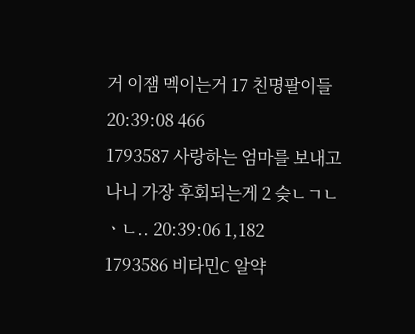거 이잼 멕이는거 17 친명팔이들 20:39:08 466
1793587 사랑하는 엄마를 보내고 나니 가장 후회되는게 2 슺ㄴㄱㄴㆍㄴ.. 20:39:06 1,182
1793586 비타민C 알약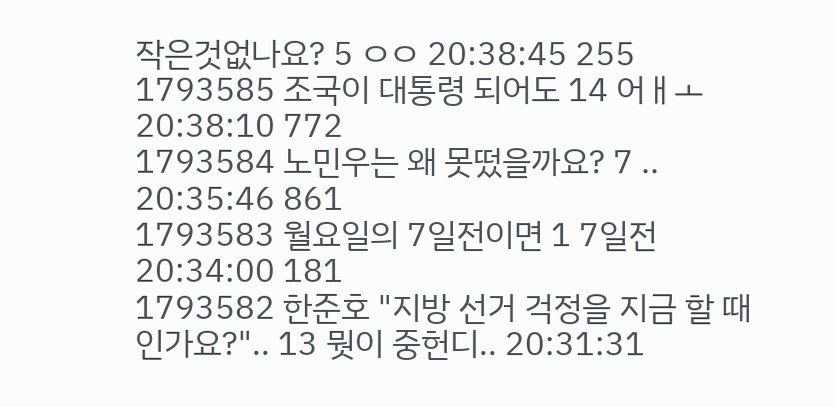작은것없나요? 5 ㅇㅇ 20:38:45 255
1793585 조국이 대통령 되어도 14 어ㅐㅗ 20:38:10 772
1793584 노민우는 왜 못떴을까요? 7 .. 20:35:46 861
1793583 월요일의 7일전이면 1 7일전 20:34:00 181
1793582 한준호 "지방 선거 걱정을 지금 할 때인가요?".. 13 뭣이 중헌디.. 20:31:31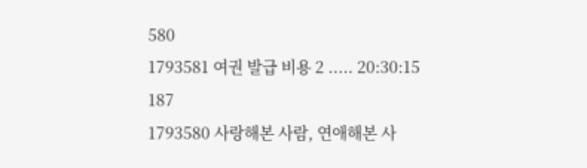580
1793581 여권 발급 비용 2 ..... 20:30:15 187
1793580 사랑해본 사람, 연애해본 사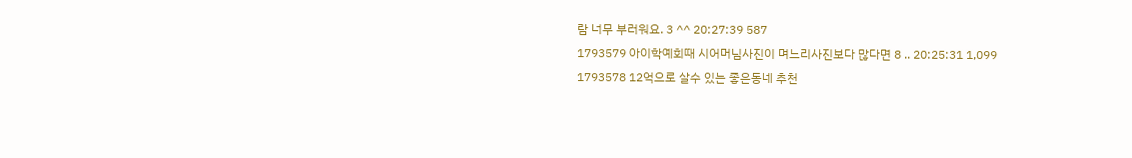람 너무 부러워요. 3 ^^ 20:27:39 587
1793579 아이학예회때 시어머님사진이 며느리사진보다 많다면 8 .. 20:25:31 1,099
1793578 12억으로 살수 있는 좋은동네 추천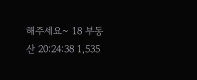해주세요~ 18 부동산 20:24:38 1,535